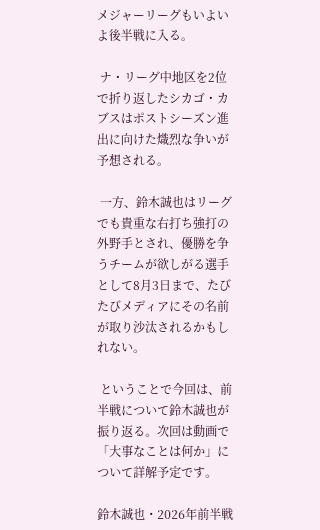メジャーリーグもいよいよ後半戦に入る。

 ナ・リーグ中地区を2位で折り返したシカゴ・カブスはポストシーズン進出に向けた熾烈な争いが予想される。

 一方、鈴木誠也はリーグでも貴重な右打ち強打の外野手とされ、優勝を争うチームが欲しがる選手として8月3日まで、たびたびメディアにその名前が取り沙汰されるかもしれない。

 ということで今回は、前半戦について鈴木誠也が振り返る。次回は動画で「大事なことは何か」について詳解予定です。

鈴木誠也・2026年前半戦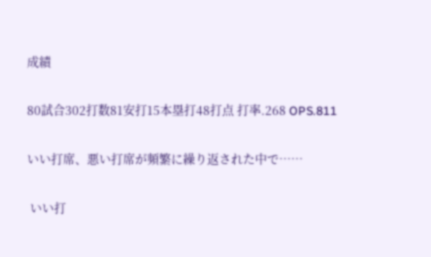成績

80試合302打数81安打15本塁打48打点 打率.268 OPS.811

いい打席、悪い打席が頻繁に繰り返された中で……

 いい打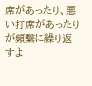席があったり、悪い打席があったりが頻繫に繰り返すよ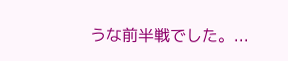うな前半戦でした。...